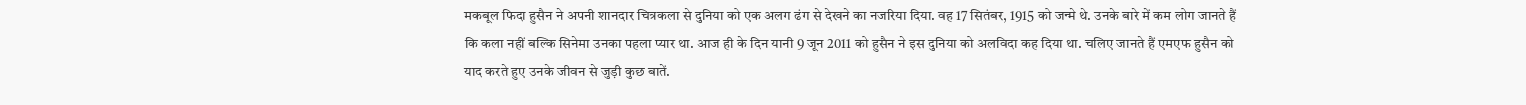मकबूल फिदा हुसैन ने अपनी शानदार चित्रकला से दुनिया को एक अलग ढंग से देखने का नजरिया दिया. वह 17 सितंबर, 1915 को जन्मे थे. उनके बारे में कम लोग जानते हैं कि कला नहीं बल्कि सिनेमा उनका पहला प्यार था. आज ही के दिन यानी 9 जून 2011 को हुसैन ने इस दुनिया को अलविदा कह दिया था. चलिए जानते हैं एमएफ हुसैन को याद करते हुए उनके जीवन से जुड़ी कुछ बातें.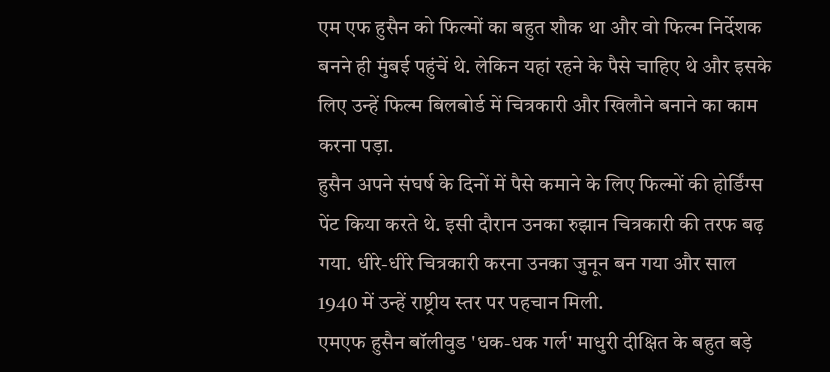एम एफ हुसैन को फिल्मों का बहुत शौक था और वो फिल्म निर्देशक बनने ही मुंबई पहुंचें थे. लेकिन यहां रहने के पैसे चाहिए थे और इसके लिए उन्हें फिल्म बिलबोर्ड में चित्रकारी और खिलौने बनाने का काम करना पड़ा.
हुसैन अपने संघर्ष के दिनों में पैसे कमाने के लिए फिल्मों की होर्डिंग्स पेंट किया करते थे. इसी दौरान उनका रुझान चित्रकारी की तरफ बढ़ गया. धीरे-धीरे चित्रकारी करना उनका जुनून बन गया और साल 1940 में उन्हें राष्ट्रीय स्तर पर पहचान मिली.
एमएफ हुसैन बॉलीवुड 'धक-धक गर्ल' माधुरी दीक्षित के बहुत बड़े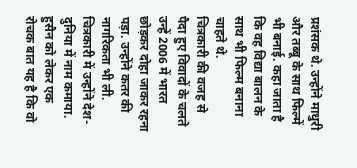प्रशंसक थे. उन्होंने माधुरी और तब्बू के साथ फिल्में भी बनाई. कहा जाता है कि वह विद्या बालन के साथ भी फिल्म बनाना चाहते थे.
चित्रकारी की वजह से पैदा हुए विवादों के चलते उन्हें 2006 में भारत छोड़कर दोहा जाकर रहना पड़ा. उन्होंने कतर की नागरिकता भी ली. चित्रकारी में उन्होंने देश-दुनिया में नाम कमाया.
हुसैन को लेकर एक रोचक बात यह है कि वो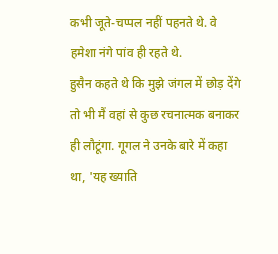कभी जूते-चप्पल नहीं पहनते थे. वे हमेशा नंगे पांव ही रहते थे.
हुसैन कहते थे कि मुझे जंगल में छोड़ देंगे तो भी मैं वहां से कुछ रचनात्मक बनाकर ही लौटूंगा. गूगल ने उनके बारे में कहा था, 'यह ख्याति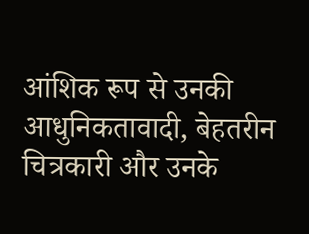आंशिक रूप से उनकी आधुनिकतावादी, बेहतरीन चित्रकारी और उनके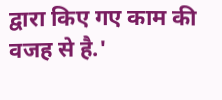द्वारा किए गए काम की वजह से है.'